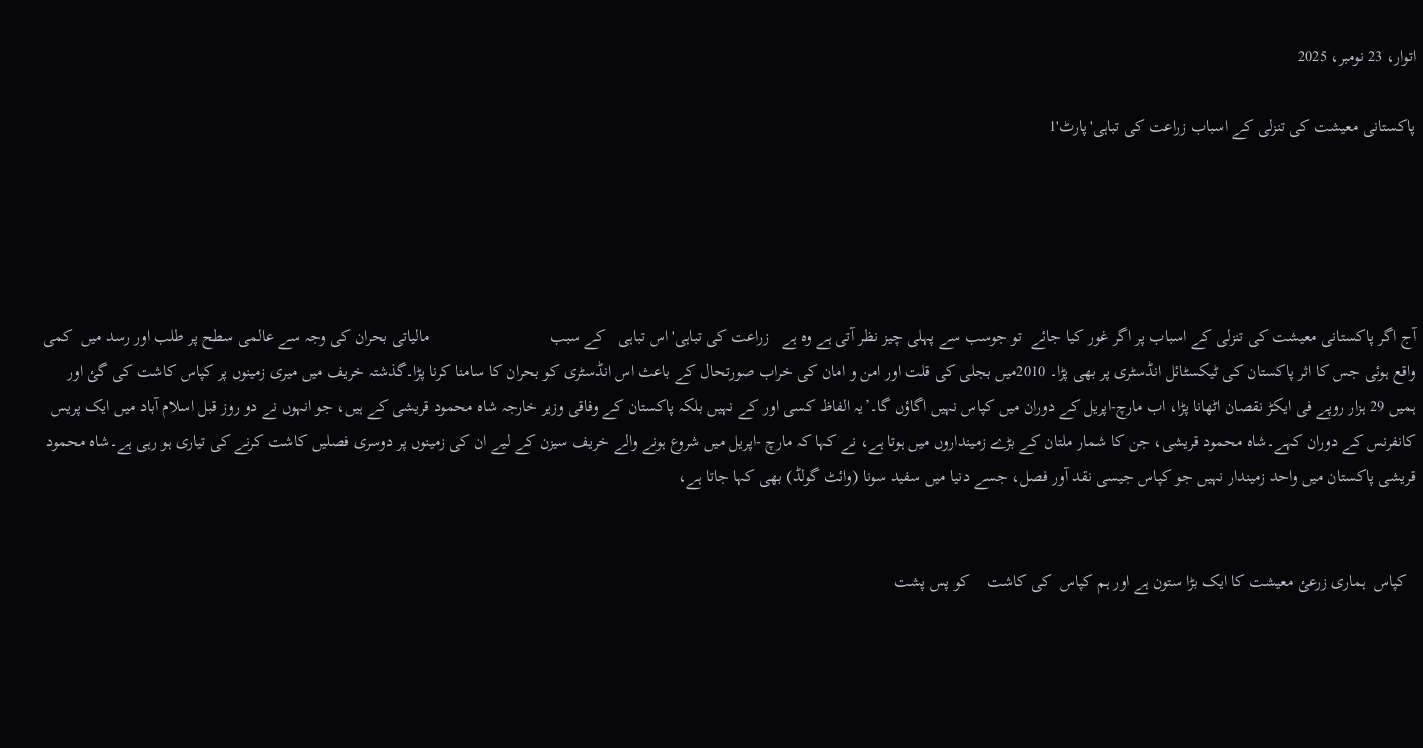اتوار، 23 نومبر، 2025

پاکستانی معیشت کی تنزلی کے اسباب زراعت کی تباہی'پارٹ'1





آج اگر پاکستانی معیشت کی تنزلی کے اسباب پر اگر غور کیا جائے  تو جوسب سے پہلی چیز نظر آتی ہے وہ ہے   زراعت کی تباہی'اس تباہی   کے سبب                            مالیاتی بحران کی وجہ سے عالمی سطح پر طلب اور رسد میں  کمی واقع ہوئی جس کا اثر پاکستان کی ٹیکسٹائل انڈسٹری پر بھی پڑا۔ 2010میں بجلی کی قلت اور امن و امان کی خراب صورتحال کے باعث اس انڈسٹری کو بحران کا سامنا کرنا پڑا۔گذشتہ خریف میں میری زمینوں پر کپاس کاشت کی گئ اور ہمیں 29 ہزار روپے فی ایکڑ نقصان اٹھانا پڑا، اب مارچ-اپریل کے دوران میں کپاس نہیں اگاؤں گا۔’یہ الفاظ کسی اور کے نہیں بلکہ پاکستان کے وفاقی وزیر خارجہ شاہ محمود قریشی کے ہیں، جو انہوں نے دو روز قبل اسلام آباد میں ایک پریس کانفرنس کے دوران کہے۔شاہ محمود قریشی، جن کا شمار ملتان کے بڑے زمینداروں میں ہوتا ہے، نے کہا کہ مارچ -اپریل میں شروع ہونے والے خریف سیزن کے لیے ان کی زمینوں پر دوسری فصلیں کاشت کرنے کی تیاری ہو رہی ہے۔شاہ محمود قریشی پاکستان میں واحد زمیندار نہیں جو کپاس جیسی نقد آور فصل، جسے دنیا میں سفید سونا (وائٹ گولڈ) بھی کہا جاتا ہے،


  کپاس  ہماری زرعئ معیشت کا ایک بڑا ستون ہے اور ہم کپاس  کی کاشت    کو پس پشت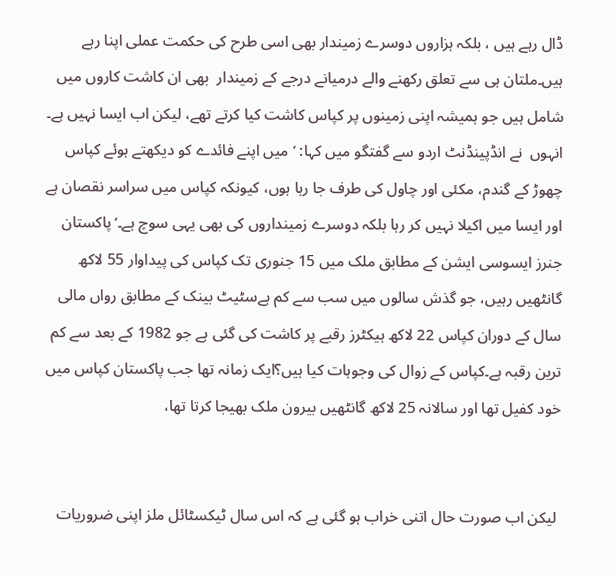ڈال رہے ہیں ، بلکہ ہزاروں دوسرے زمیندار بھی اسی طرح کی حکمت عملی اپنا رہے ہیں۔ملتان ہی سے تعلق رکھنے والے درمیانے درجے کے زمیندار  بھی ان کاشت کاروں میں شامل ہیں جو ہمیشہ اپنی زمینوں پر کپاس کاشت کیا کرتے تھے، لیکن اب ایسا نہیں ہے۔ انہوں  نے انڈپینڈنٹ اردو سے گفتگو میں کہا: ’میں اپنے فائدے کو دیکھتے ہوئے کپاس چھوڑ کے گندم، مکئی اور چاول کی طرف جا رہا ہوں، کیونکہ کپاس میں سراسر نقصان ہے اور ایسا میں اکیلا نہیں کر رہا بلکہ دوسرے زمینداروں کی بھی یہی سوچ ہے۔‘پاکستان جنرز ایسوسی ایشن کے مطابق ملک میں 15 جنوری تک کپاس کی پیداوار 55 لاکھ گانٹھیں رہیں، جو گذش سالوں میں سب سے کم ہےسٹیٹ بینک کے مطابق رواں مالی سال کے دوران کپاس 22 لاکھ ہیکٹرز رقبے پر کاشت کی گئی ہے جو 1982 کے بعد سے کم ترین رقبہ ہے۔کپاس کے زوال کی وجوہات کیا ہیں؟ایک زمانہ تھا جب پاکستان کپاس میں خود کفیل تھا اور سالانہ 25 لاکھ گانٹھیں بیرون ملک بھیجا کرتا تھا،


 لیکن اب صورت حال اتنی خراب ہو گئی ہے کہ اس سال ٹیکسٹائل ملز اپنی ضروریات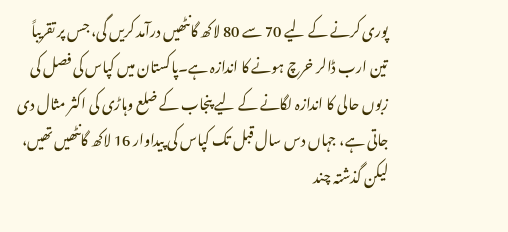پوری کرنے کے لیے 70 سے 80 لاکھ گانٹھیں درآمد کریں گی، جس پر تقریباً تین ارب ڈالر خرچ ہونے کا اندازہ ہے۔پاکستان میں کپاس کی فصل کی زبوں حالی کا اندازہ لگانے کے لیے پنجاب کے ضلع وہاڑی کی اکثر مثال دی جاتی ہے، جہاں دس سال قبل تک کپاس کی پیداوار 16 لاکھ گانٹھیں تھیں، لیکن گذشتہ چند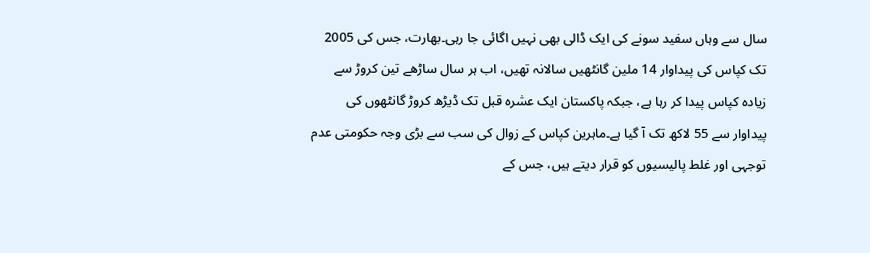سال سے وہاں سفید سونے کی ایک ڈالی بھی نہیں اگائی جا رہی۔بھارت، جس کی 2005 تک کپاس کی پیداوار 14 ملین گانٹھیں سالانہ تھیں، اب ہر سال ساڑھے تین کروڑ سے زیادہ کپاس پیدا کر رہا ہے، جبکہ پاکستان ایک عشرہ قبل تک ڈیڑھ کروڑ گانٹھوں کی پیداوار سے 55 لاکھ تک آ گیا ہے۔ماہرین کپاس کے زوال کی سب سے بڑی وجہ حکومتی عدم توجہی اور غلط پالیسیوں کو قرار دیتے ہیں، جس کے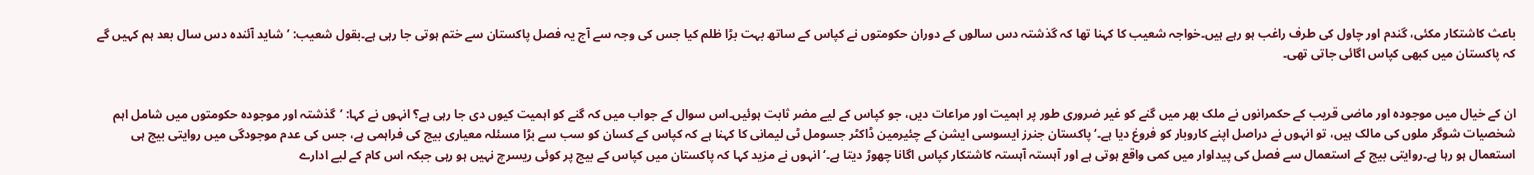باعث کاشتکار مکئی، گندم اور چاول کی طرف راغب ہو رہے ہیں۔خواجہ شعیب کا کہنا تھا کہ گذشتہ دس سالوں کے دوران حکومتوں نے کپاس کے ساتھ بہت بڑا ظلم کیا جس کی وجہ سے آج یہ فصل پاکستان سے ختم ہوتی جا رہی ہے۔بقول شعیب: ’شاید آئندہ دس سال بعد ہم کہیں گے کہ پاکستان میں کبھی کپاس اگائی جاتی تھی۔


ان کے خیال میں موجودہ اور ماضی قریب کے حکمرانوں نے ملک بھر میں گنے کو غیر ضروری طور پر اہمیت اور مراعات دیں، جو کپاس کے لیے مضر ثابت ہوئیں۔اس سوال کے جواب میں کہ گنے کو اہمیت کیوں دی جا رہی ہے؟ انہوں نے کہا: ’گذشتہ اور موجودہ حکومتوں میں شامل اہم شخصیات شوگر ملوں کی مالک ہیں، تو انہوں نے دراصل اپنے کاروبار کو فروغ دیا ہے۔‘پاکستان جنرز ایسوسی ایشن کے چئیرمین ڈاکٹر جسومل ٹی لیمانی کا کہنا ہے کہ کپاس کے کسان کو سب سے بڑا مسئلہ معیاری بیج کی فراہمی ہے، جس کی عدم موجودگی میں روایتی بیج ہی استعمال ہو رہا ہے۔روایتی بیج کے استعمال سے فصل کی پیداوار میں کمی واقع ہوتی ہے اور آہستہ آہستہ کاشتکار کپاس اگانا چھوڑ دیتا ہے۔‘انہوں نے مزید کہا کہ پاکستان میں کپاس کے بیج پر کوئی ریسرچ نہیں ہو رہی جبکہ اس کام کے لیے ادارے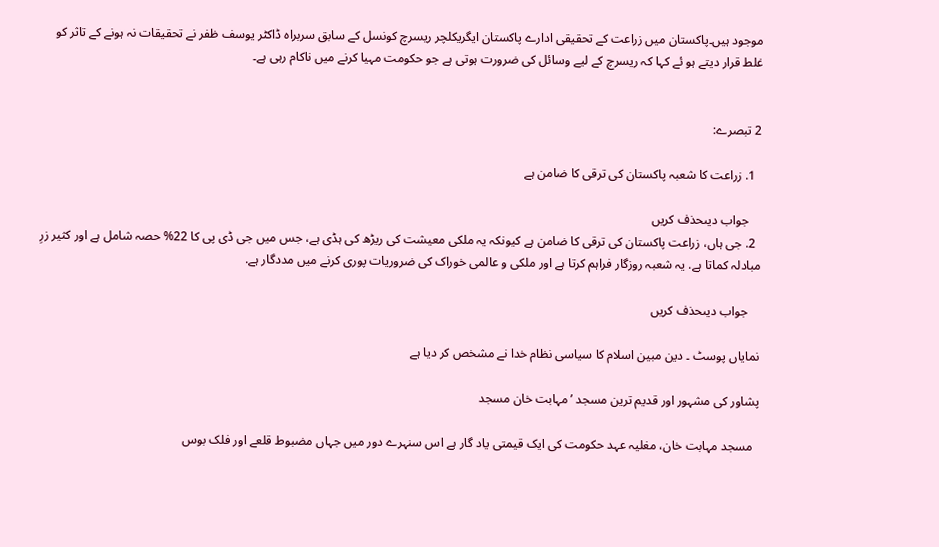موجود ہیں۔پاکستان میں زراعت کے تحقیقی ادارے پاکستان ایگریکلچر ریسرچ کونسل کے سابق سربراہ ڈاکٹر یوسف ظفر نے تحقیقات نہ ہونے کے تاثر کو غلط قرار دیتے ہو ئے کہا کہ ریسرچ کے لیے وسائل کی ضرورت ہوتی ہے جو حکومت مہیا کرنے میں ناکام رہی ہے۔


2 تبصرے:

  1. زراعت کا شعبہ پاکستان کی ترقی کا ضامن ہے

    جواب دیںحذف کریں
  2. جی ہاں، زراعت پاکستان کی ترقی کا ضامن ہے کیونکہ یہ ملکی معیشت کی ریڑھ کی ہڈی ہے، جس میں جی ڈی پی کا 22% حصہ شامل ہے اور کثیر زرِ مبادلہ کماتا ہے. یہ شعبہ روزگار فراہم کرتا ہے اور ملکی و عالمی خوراک کی ضروریات پوری کرنے میں مددگار ہے.

    جواب دیںحذف کریں

نمایاں پوسٹ ۔ دین مبین اسلام کا سیاسی نظام خدا نے مشخص کر دیا ہے

پشاور کی مشہور اور قدیم ترین مسجد ’مہابت خان مسجد

  مسجد مہابت خان، مغلیہ عہد حکومت کی ایک قیمتی یاد گار ہے اس سنہرے دور میں جہاں مضبوط قلعے اور فلک بوس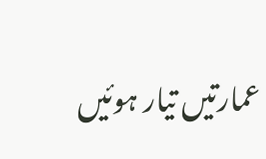عمارتیں تیار ہوئیں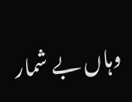وہاں بے شمار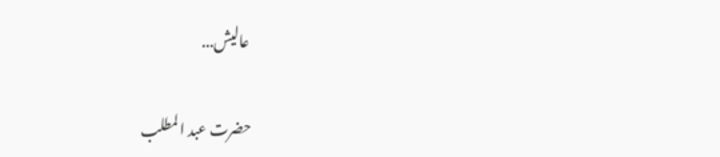عالیش...

حضرت عبد المطلب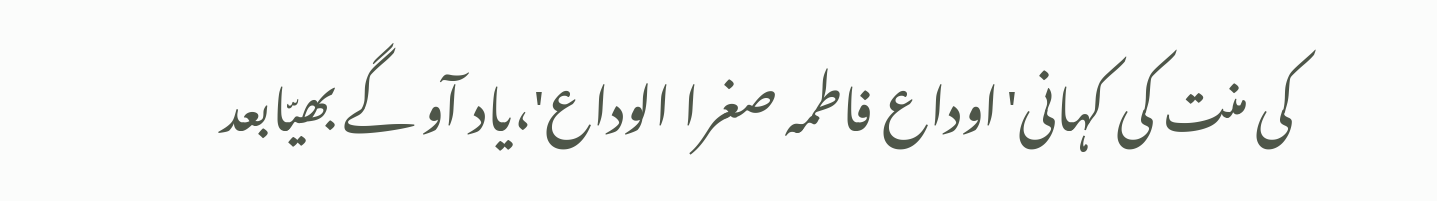کی منت کی کہانی'اوداع فاطمہ صغرا الوداع'،یاد آو گے بھیّابعد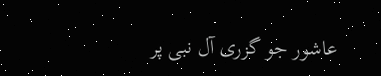عاشور جو گزری آل نبی پر